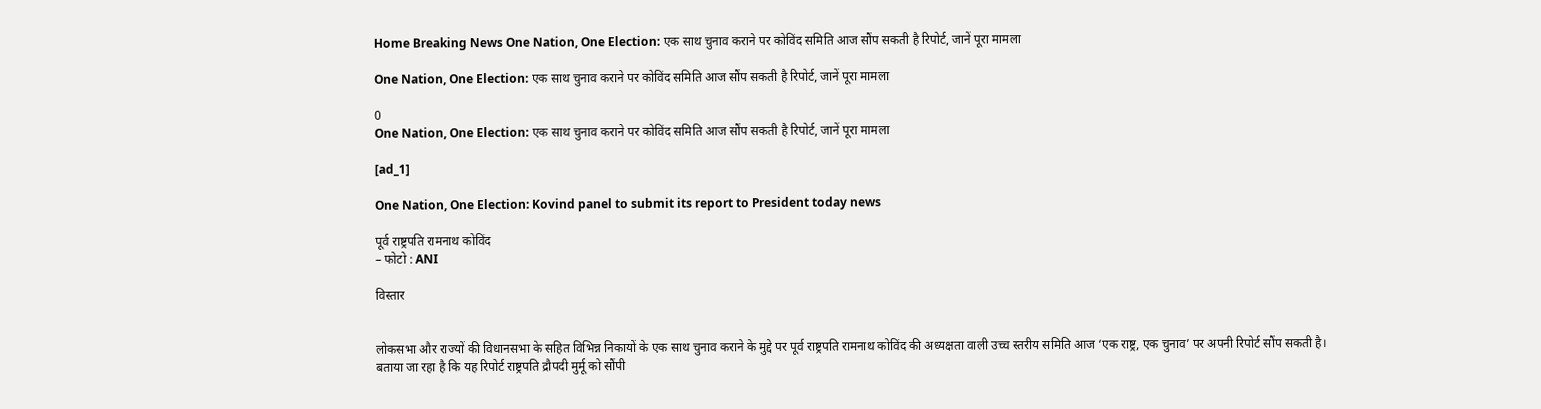Home Breaking News One Nation, One Election: एक साथ चुनाव कराने पर कोविंद समिति आज सौंप सकती है रिपोर्ट, जानें पूरा मामला

One Nation, One Election: एक साथ चुनाव कराने पर कोविंद समिति आज सौंप सकती है रिपोर्ट, जानें पूरा मामला

0
One Nation, One Election: एक साथ चुनाव कराने पर कोविंद समिति आज सौंप सकती है रिपोर्ट, जानें पूरा मामला

[ad_1]

One Nation, One Election: Kovind panel to submit its report to President today news

पूर्व राष्ट्रपति रामनाथ कोविंद
– फोटो : ANI

विस्तार


लोकसभा और राज्यों की विधानसभा के सहित विभिन्न निकायों के एक साथ चुनाव कराने के मुद्दे पर पूर्व राष्ट्रपति रामनाथ कोविंद की अध्यक्षता वाली उच्च स्तरीय समिति आज ‘एक राष्ट्र, एक चुनाव’ पर अपनी रिपोर्ट सौंप सकती है। बताया जा रहा है कि यह रिपोर्ट राष्ट्रपति द्रौपदी मुर्मू को सौंपी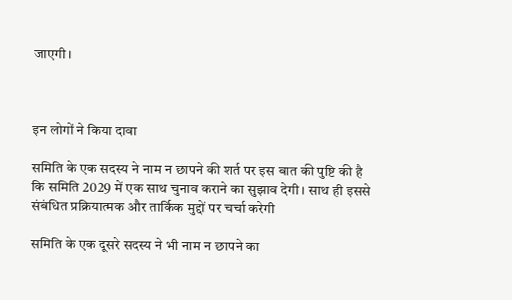जाएगी।



इन लोगों ने किया दावा

समिति के एक सदस्य ने नाम न छापने की शर्त पर इस बात की पुष्टि की है कि समिति 2029 में एक साथ चुनाव कराने का सुझाव देगी। साथ ही इससे संबंधित प्रक्रियात्मक और तार्किक मुद्दों पर चर्चा करेगी

समिति के एक दूसरे सदस्य ने भी नाम न छापने का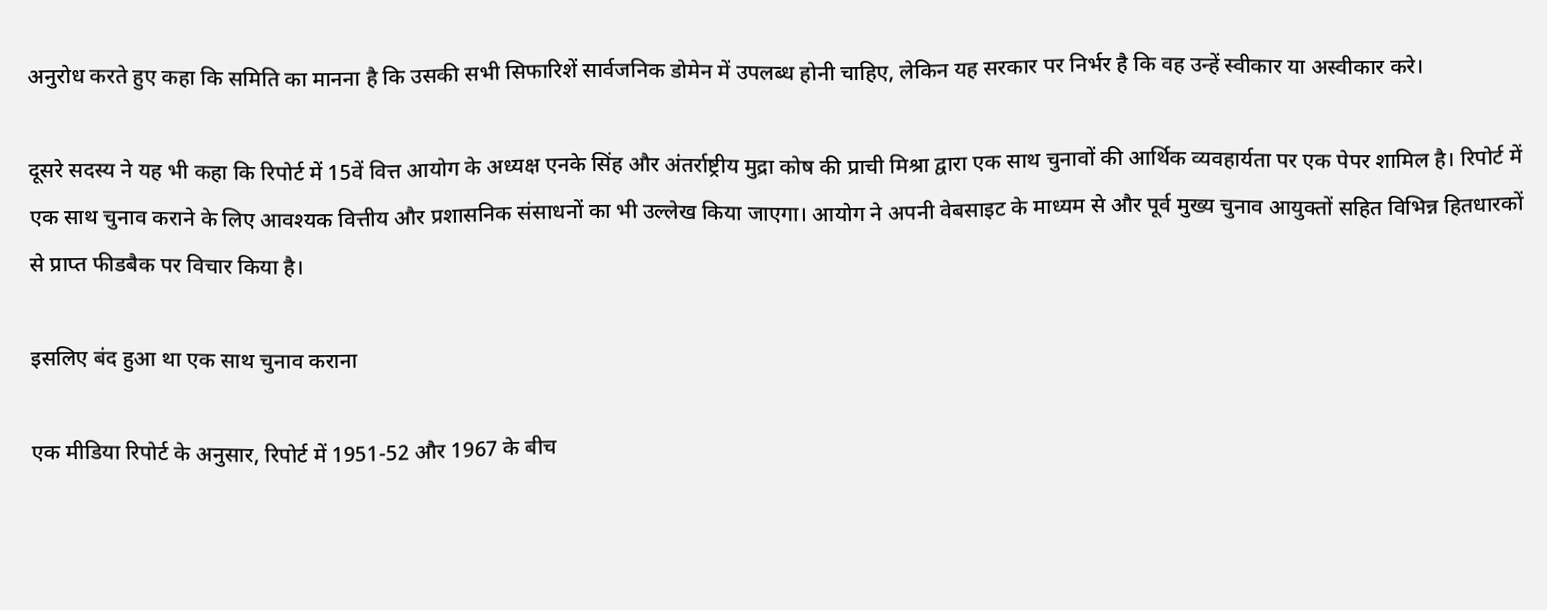अनुरोध करते हुए कहा कि समिति का मानना है कि उसकी सभी सिफारिशें सार्वजनिक डोमेन में उपलब्ध होनी चाहिए, लेकिन यह सरकार पर निर्भर है कि वह उन्हें स्वीकार या अस्वीकार करे।

दूसरे सदस्य ने यह भी कहा कि रिपोर्ट में 15वें वित्त आयोग के अध्यक्ष एनके सिंह और अंतर्राष्ट्रीय मुद्रा कोष की प्राची मिश्रा द्वारा एक साथ चुनावों की आर्थिक व्यवहार्यता पर एक पेपर शामिल है। रिपोर्ट में एक साथ चुनाव कराने के लिए आवश्यक वित्तीय और प्रशासनिक संसाधनों का भी उल्लेख किया जाएगा। आयोग ने अपनी वेबसाइट के माध्यम से और पूर्व मुख्य चुनाव आयुक्तों सहित विभिन्न हितधारकों से प्राप्त फीडबैक पर विचार किया है।

इसलिए बंद हुआ था एक साथ चुनाव कराना

एक मीडिया रिपोर्ट के अनुसार, रिपोर्ट में 1951-52 और 1967 के बीच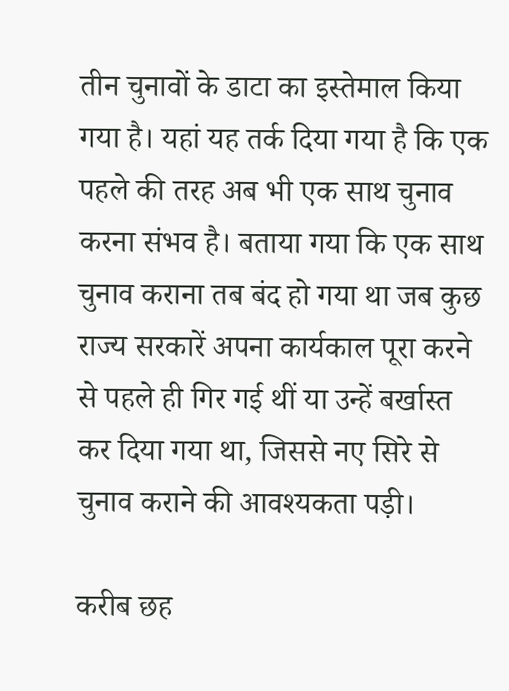तीन चुनावों के डाटा का इस्तेमाल किया गया है। यहां यह तर्क दिया गया है कि एक पहले की तरह अब भी एक साथ चुनाव करना संभव है। बताया गया कि एक साथ चुनाव कराना तब बंद हो गया था जब कुछ राज्य सरकारें अपना कार्यकाल पूरा करने से पहले ही गिर गई थीं या उन्हें बर्खास्त कर दिया गया था, जिससे नए सिरे से चुनाव कराने की आवश्यकता पड़ी।

करीब छह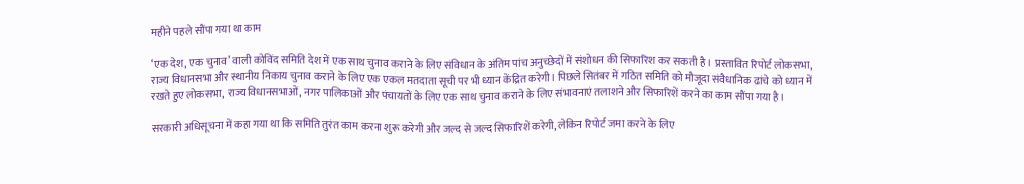महीने पहले सौंपा गया था काम

‘एक देश, एक चुनाव’ वाली कोविंद समिति देश में एक साथ चुनाव कराने के लिए संविधान के अंतिम पांच अनुच्छेदों में संशोधन की सिफारिश कर सकती है। प्रस्तावित रिपोर्ट लोकसभा, राज्य विधानसभा और स्थानीय निकाय चुनाव कराने के लिए एक एकल मतदाता सूची पर भी ध्यान केंद्रित करेगी। पिछले सितंबर में गठित समिति को मौजूदा संवैधानिक ढांचे को ध्यान में रखते हुए लोकसभा, राज्य विधानसभाओं, नगर पालिकाओं और पंचायतों के लिए एक साथ चुनाव कराने के लिए संभावनाएं तलाशने और सिफारिशें करने का काम सौंपा गया है।

सरकारी अधिसूचना में कहा गया था कि समिति तुरंत काम करना शुरू करेगी और जल्द से जल्द सिफारिशें करेगी, लेकिन रिपोर्ट जमा करने के लिए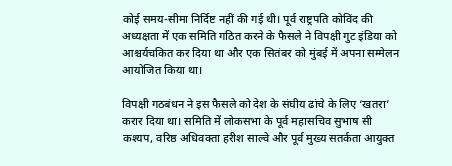कोई समय-सीमा निर्दिष्ट नहीं की गई थी। पूर्व राष्ट्रपति कोविंद की अध्यक्षता में एक समिति गठित करने के फैसले ने विपक्षी गुट इंडिया को आश्चर्यचकित कर दिया था और एक सितंबर को मुंबई में अपना सम्मेलन आयोजित किया था।

विपक्षी गठबंधन ने इस फैसले को देश के संघीय ढांचे के लिए ‘खतरा’ करार दिया था। समिति में लोकसभा के पूर्व महासचिव सुभाष सी कश्यप, वरिष्ठ अधिवक्ता हरीश साल्वे और पूर्व मुख्य सतर्कता आयुक्त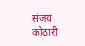संजय कोठारी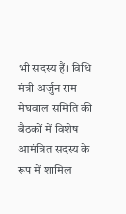भी सदस्य हैं। विधि मंत्री अर्जुन राम मेघवाल समिति की बैठकों में विशेष आमंत्रित सदस्य के रूप में शामिल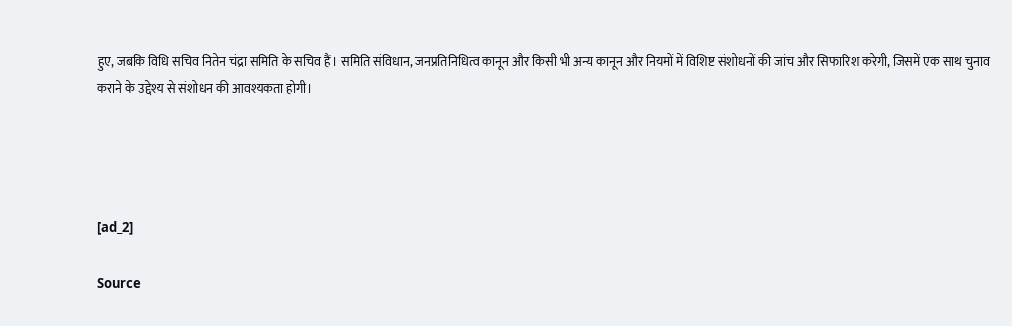हुए, जबकि विधि सचिव नितेन चंद्रा समिति के सचिव हैं। समिति संविधान, जनप्रतिनिधित्व कानून और किसी भी अन्य कानून और नियमों में विशिष्ट संशोधनों की जांच और सिफारिश करेगी, जिसमें एक साथ चुनाव कराने के उद्देश्य से संशोधन की आवश्यकता होगी।




[ad_2]

Source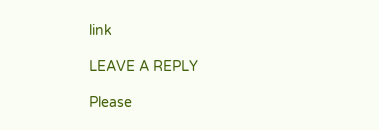link

LEAVE A REPLY

Please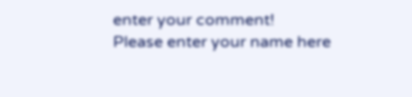enter your comment!
Please enter your name here